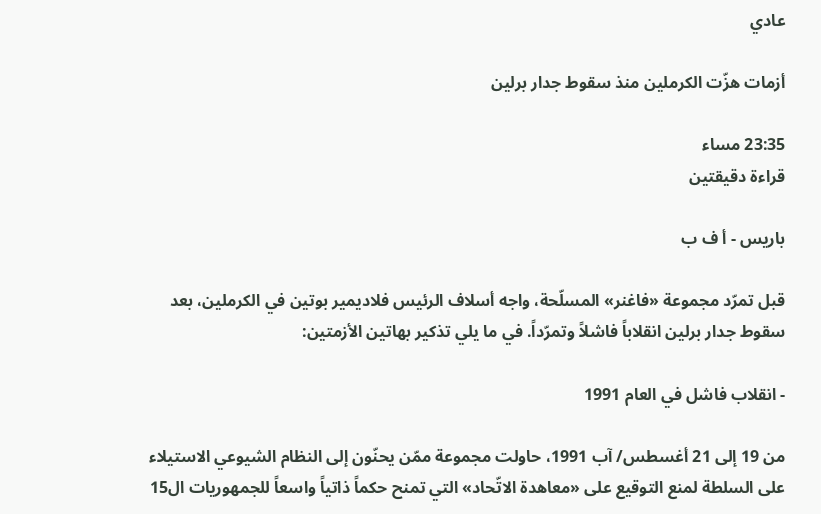عادي

أزمات هزّت الكرملين منذ سقوط جدار برلين

23:35 مساء
قراءة دقيقتين

باريس - أ ف ب

قبل تمرّد مجموعة «فاغنر» المسلّحة، واجه أسلاف الرئيس فلاديمير بوتين في الكرملين، بعد سقوط جدار برلين انقلاباً فاشلاً وتمرّداً. في ما يلي تذكير بهاتين الأزمتين:

- انقلاب فاشل في العام 1991

من 19 إلى 21 أغسطس/ آب 1991، حاولت مجموعة ممّن يحنّون إلى النظام الشيوعي الاستيلاء على السلطة لمنع التوقيع على «معاهدة الاتّحاد» التي تمنح حكماً ذاتياً واسعاً للجمهوريات ال15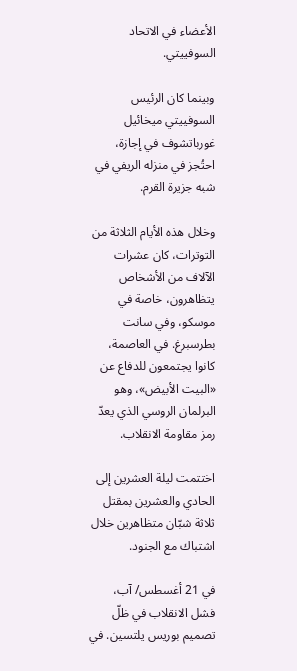الأعضاء في الاتحاد السوفييتي.

وبينما كان الرئيس السوفييتي ميخائيل غورباتشوف في إجازة، احتُجز في منزله الريفي في شبه جزيرة القرم.

وخلال هذه الأيام الثلاثة من التوترات، كان عشرات الآلاف من الأشخاص يتظاهرون، خاصة في موسكو، وفي سانت بطرسبرغ. في العاصمة، كانوا يجتمعون للدفاع عن «البيت الأبيض»، وهو البرلمان الروسي الذي يعدّ رمز مقاومة الانقلاب.

اختتمت ليلة العشرين إلى الحادي والعشرين بمقتل ثلاثة شبّان متظاهرين خلال اشتباك مع الجنود.

في 21 أغسطس/ آب، فشل الانقلاب في ظلّ تصميم بوريس يلتسين. في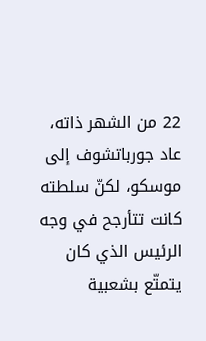22 من الشهر ذاته، عاد جورباتشوف إلى موسكو، لكنّ سلطته كانت تتأرجح في وجه الرئيس الذي كان يتمتّع بشعبية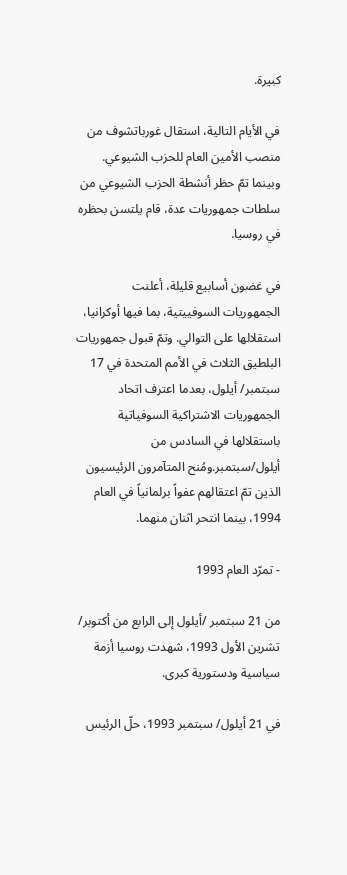كبيرة.

في الأيام التالية، استقال غورباتشوف من منصب الأمين العام للحزب الشيوعي. وبينما تمّ حظر أنشطة الحزب الشيوعي من سلطات جمهوريات عدة، قام يلتسن بحظره في روسيا.

في غضون أسابيع قليلة، أعلنت الجمهوريات السوفييتية، بما فيها أوكرانيا، استقلالها على التوالي. وتمّ قبول جمهوريات البلطيق الثلاث في الأمم المتحدة في 17 سبتمبر/ أيلول، بعدما اعترف اتحاد الجمهوريات الاشتراكية السوفياتية باستقلالها في السادس من أيلول/سبتمبر.ومُنح المتآمرون الرئيسيون الذين تمّ اعتقالهم عفواً برلمانياً في العام 1994، بينما انتحر اثنان منهما.

- تمرّد العام 1993

من 21 سبتمبر /أيلول إلى الرابع من أكتوبر/ تشرين الأول 1993، شهدت روسيا أزمة سياسية ودستورية كبرى.

في 21 أيلول/ سبتمبر 1993، حلّ الرئيس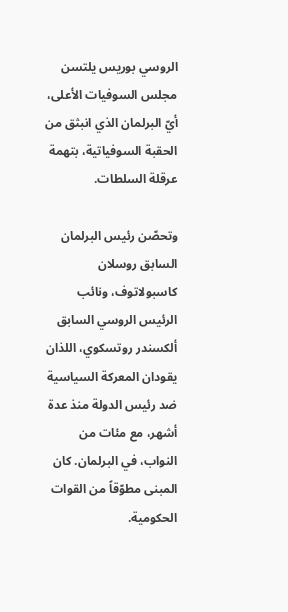الروسي بوريس يلتسن مجلس السوفيات الأعلى، أيّ البرلمان الذي انبثق من الحقبة السوفياتية، بتهمة عرقلة السلطات.

وتحصّن رئيس البرلمان السابق روسلان كاسبولاتوف، ونائب الرئيس الروسي السابق ألكسندر روتسكوي، اللذان يقودان المعركة السياسية ضد رئيس الدولة منذ عدة أشهر، مع مئات من النواب، في البرلمان. كان المبنى مطوّقاً من القوات الحكومية.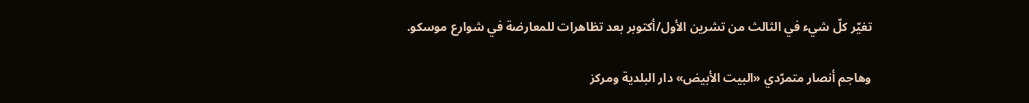تغيّر كلّ شيء في الثالث من تشرين الأول/أكتوبر بعد تظاهرات للمعارضة في شوارع موسكو.

وهاجم أنصار متمرّدي «البيت الأبيض» دار البلدية ومركز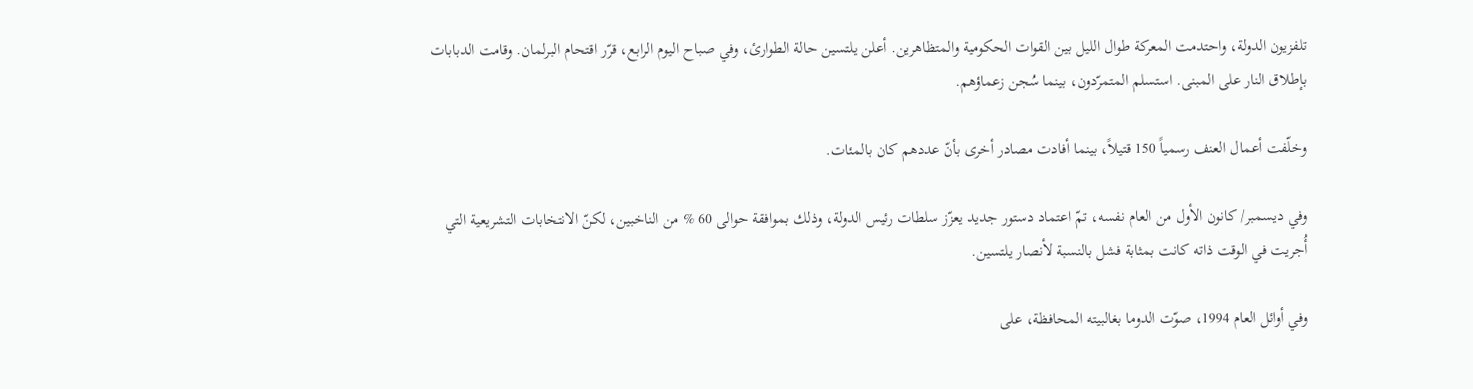تلفزيون الدولة، واحتدمت المعركة طوال الليل بين القوات الحكومية والمتظاهرين. أعلن يلتسين حالة الطوارئ، وفي صباح اليوم الرابع، قرّر اقتحام البرلمان. وقامت الدبابات بإطلاق النار على المبنى. استسلم المتمرّدون، بينما سُجن زعماؤهم.

وخلّفت أعمال العنف رسمياً 150 قتيلاً، بينما أفادت مصادر أخرى بأنّ عددهم كان بالمئات.

وفي ديسمبر/ كانون الأول من العام نفسه، تمّ اعتماد دستور جديد يعزّز سلطات رئيس الدولة، وذلك بموافقة حوالى 60 % من الناخبين، لكنّ الانتخابات التشريعية التي أُجريت في الوقت ذاته كانت بمثابة فشل بالنسبة لأنصار يلتسين.

وفي أوائل العام 1994، صوّت الدوما بغالبيته المحافظة، على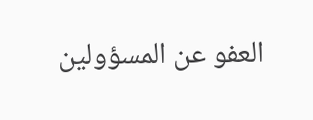العفو عن المسؤولين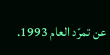عن تمرّد العام 1993.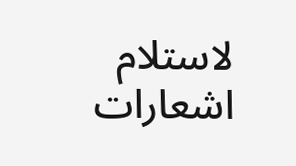لاستلام اشعارات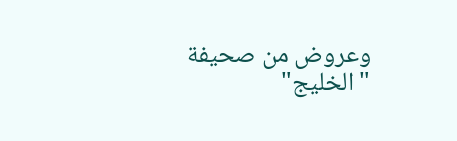وعروض من صحيفة "الخليج"